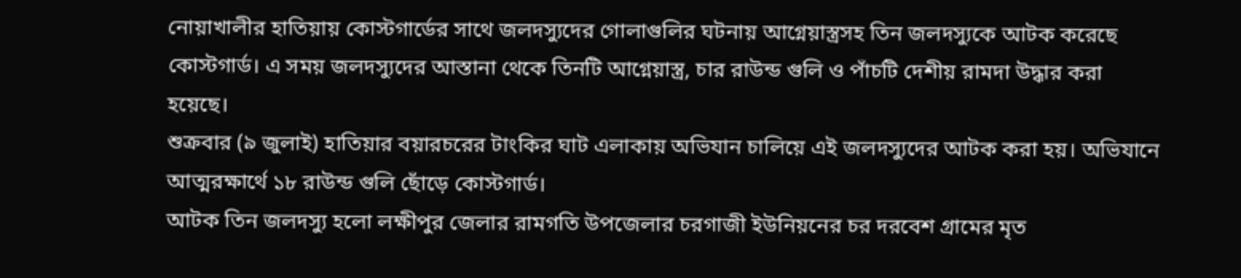নোয়াখালীর হাতিয়ায় কোস্টগার্ডের সাথে জলদস্যুদের গোলাগুলির ঘটনায় আগ্নেয়াস্ত্রসহ তিন জলদস্যুকে আটক করেছে কোস্টগার্ড। এ সময় জলদস্যুদের আস্তানা থেকে তিনটি আগ্নেয়াস্ত্র, চার রাউন্ড গুলি ও পাঁচটি দেশীয় রামদা উদ্ধার করা হয়েছে।
শুক্রবার (৯ জুলাই) হাতিয়ার বয়ারচরের টাংকির ঘাট এলাকায় অভিযান চালিয়ে এই জলদস্যুদের আটক করা হয়। অভিযানে আত্মরক্ষার্থে ১৮ রাউন্ড গুলি ছোঁড়ে কোস্টগার্ড।
আটক তিন জলদস্যু হলো লক্ষীপুর জেলার রামগতি উপজেলার চরগাজী ইউনিয়নের চর দরবেশ গ্রামের মৃত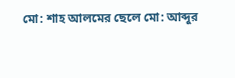মো: শাহ আলমের ছেলে মো: আব্দুর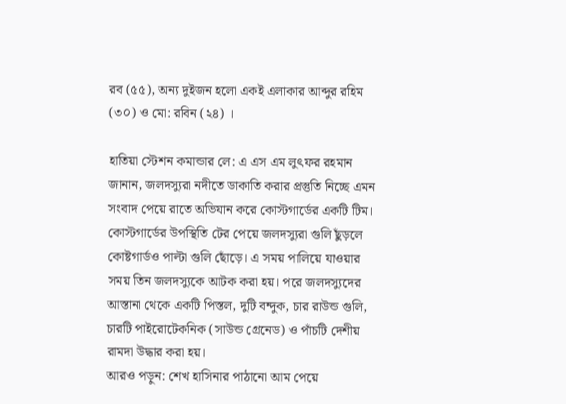রব (৫৫), অন্য দুইজন হলো একই এলাকার আব্দুর রহিম (৩০) ও মো: রবিন (২৪) ।

হাতিয়া স্টেশন কমান্ডার লে: এ এস এম লুৎফর রহমান জানান, জলদস্যুরা নদীতে ডাকাতি করার প্রস্তুতি নিচ্ছে এমন সংবাদ পেয়ে রাতে অভিযান করে কোস্টগার্ডের একটি টিম। কোস্টগার্ডের উপস্থিতি টের পেয়ে জলদস্যুরা গুলি ছুঁড়লে কোষ্টগার্ডও পাল্টা গুলি ছোঁড়ে। এ সময় পালিয়ে যাওয়ার সময় তিন জলদস্যুকে আটক করা হয়। পরে জলদস্যুদের আস্তানা থেকে একটি পিস্তল, দুটি বন্দুক, চার রাউন্ড গুলি, চারটি পাইরোটেকনিক (সাউন্ড গ্রেনেড) ও পাঁচটি দেশীয় রামদা উদ্ধার করা হয়।
আরও পড়ুন: শেখ হাসিনার পাঠানো আম পেয়ে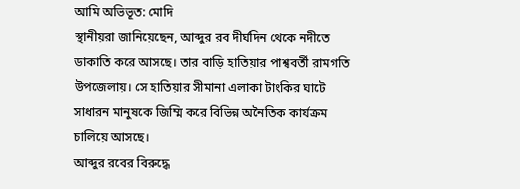আমি অভিভূত: মোদি
স্থানীয়রা জানিয়েছেন, আব্দুর রব দীর্ঘদিন থেকে নদীতে ডাকাতি করে আসছে। তার বাড়ি হাতিয়ার পাশ্ববর্তী রামগতি উপজেলায়। সে হাতিয়ার সীমানা এলাকা টাংকির ঘাটে সাধারন মানুষকে জিম্মি করে বিভিন্ন অনৈতিক কার্যক্রম চালিয়ে আসছে।
আব্দুর রবের বিরুদ্ধে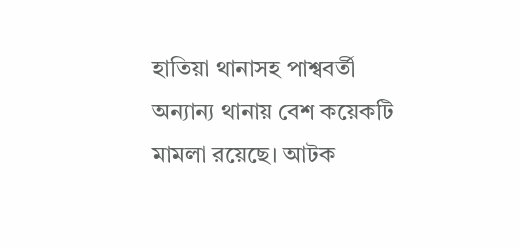হাতিয়া থানাসহ পাশ্ববর্তী অন্যান্য থানায় বেশ কয়েকটি মামলা রয়েছে। আটক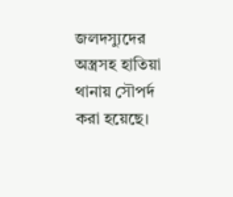জলদস্যুদের অস্ত্রসহ হাতিয়া থানায় সৌপর্দ করা হয়েছে।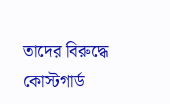তাদের বিরুদ্ধে কোস্টগার্ড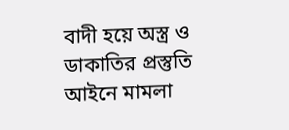বাদী হয়ে অস্ত্র ও ডাকাতির প্রস্তুতি আইনে মামলা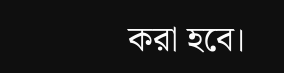করা হবে।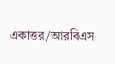একাত্তর/আরবিএস